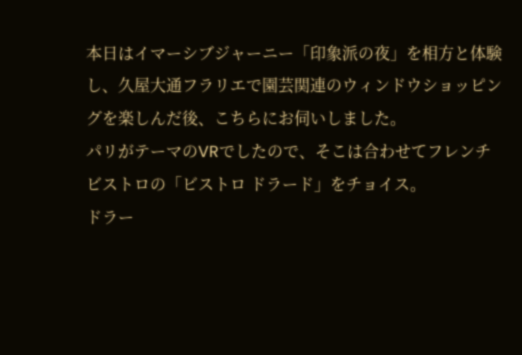本日はイマーシブジャーニー「印象派の夜」を相方と体験し、久屋大通フラリエで園芸関連のウィンドウショッピングを楽しんだ後、こちらにお伺いしました。
パリがテーマのVRでしたので、そこは合わせてフレンチビストロの「ビストロ ドラード」をチョイス。
ドラー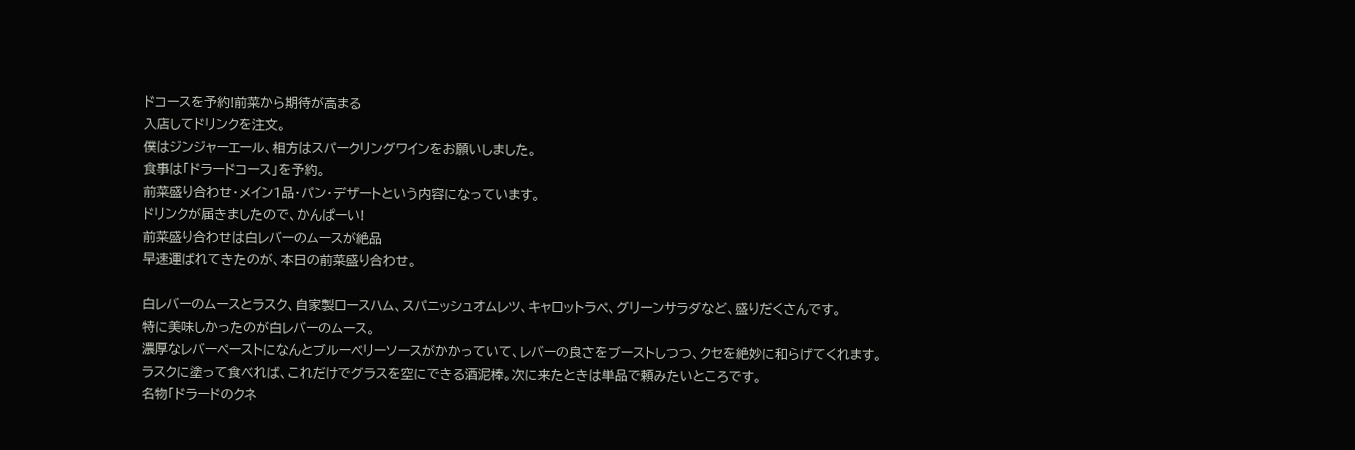ドコースを予約!前菜から期待が高まる
入店してドリンクを注文。
僕はジンジャーエール、相方はスパークリングワインをお願いしました。
食事は「ドラードコース」を予約。
前菜盛り合わせ・メイン1品・パン・デザートという内容になっています。
ドリンクが届きましたので、かんぱーい!
前菜盛り合わせは白レバーのムースが絶品
早速運ばれてきたのが、本日の前菜盛り合わせ。

白レバーのムースとラスク、自家製ロースハム、スパニッシュオムレツ、キャロットラペ、グリーンサラダなど、盛りだくさんです。
特に美味しかったのが白レバーのムース。
濃厚なレバーペーストになんとブルーベリーソースがかかっていて、レバーの良さをブーストしつつ、クセを絶妙に和らげてくれます。
ラスクに塗って食べれば、これだけでグラスを空にできる酒泥棒。次に来たときは単品で頼みたいところです。
名物「ドラードのクネ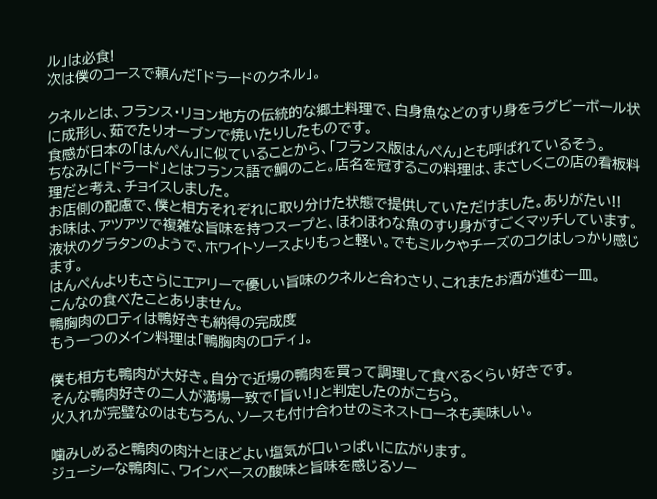ル」は必食!
次は僕のコースで頼んだ「ドラードのクネル」。

クネルとは、フランス・リヨン地方の伝統的な郷土料理で、白身魚などのすり身をラグビーボール状に成形し、茹でたりオーブンで焼いたりしたものです。
食感が日本の「はんぺん」に似ていることから、「フランス版はんぺん」とも呼ばれているそう。
ちなみに「ドラード」とはフランス語で鯛のこと。店名を冠するこの料理は、まさしくこの店の看板料理だと考え、チョイスしました。
お店側の配慮で、僕と相方それぞれに取り分けた状態で提供していただけました。ありがたい!!
お味は、アツアツで複雑な旨味を持つスープと、ほわほわな魚のすり身がすごくマッチしています。
液状のグラタンのようで、ホワイトソースよりもっと軽い。でもミルクやチーズのコクはしっかり感じます。
はんぺんよりもさらにエアリーで優しい旨味のクネルと合わさり、これまたお酒が進む一皿。
こんなの食べたことありません。
鴨胸肉のロティは鴨好きも納得の完成度
もう一つのメイン料理は「鴨胸肉のロティ」。

僕も相方も鴨肉が大好き。自分で近場の鴨肉を買って調理して食べるくらい好きです。
そんな鴨肉好きの二人が満場一致で「旨い!」と判定したのがこちら。
火入れが完璧なのはもちろん、ソースも付け合わせのミネストローネも美味しい。

噛みしめると鴨肉の肉汁とほどよい塩気が口いっぱいに広がります。
ジューシーな鴨肉に、ワインベースの酸味と旨味を感じるソー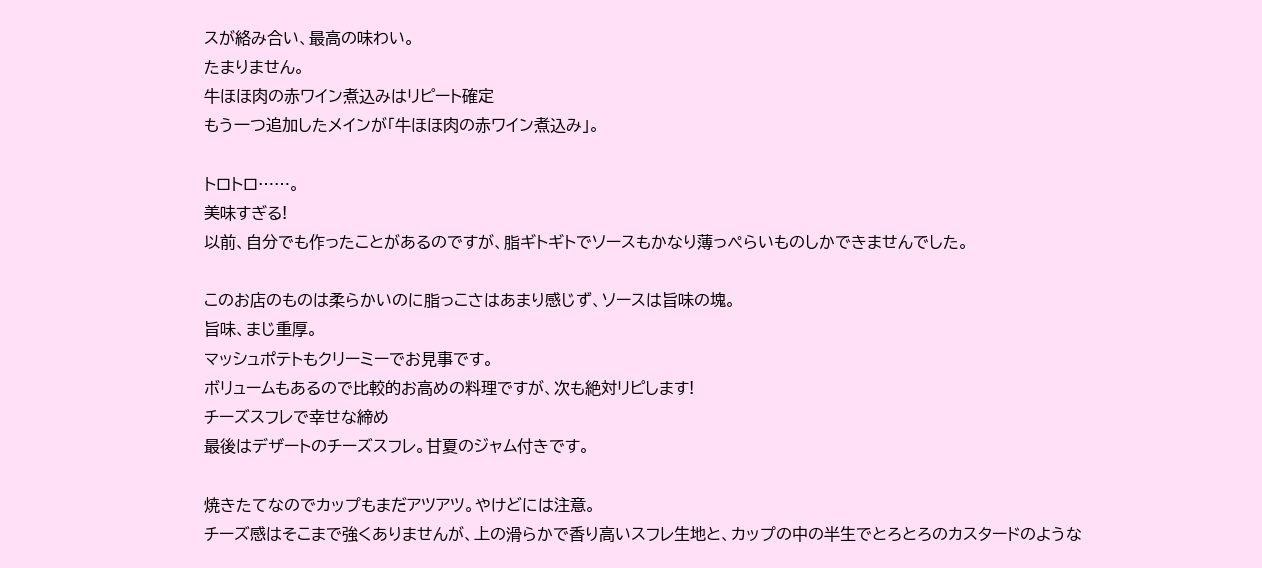スが絡み合い、最高の味わい。
たまりません。
牛ほほ肉の赤ワイン煮込みはリピート確定
もう一つ追加したメインが「牛ほほ肉の赤ワイン煮込み」。

トロトロ……。
美味すぎる!
以前、自分でも作ったことがあるのですが、脂ギトギトでソースもかなり薄っぺらいものしかできませんでした。

このお店のものは柔らかいのに脂っこさはあまり感じず、ソースは旨味の塊。
旨味、まじ重厚。
マッシュポテトもクリーミーでお見事です。
ボリュームもあるので比較的お高めの料理ですが、次も絶対リピします!
チーズスフレで幸せな締め
最後はデザートのチーズスフレ。甘夏のジャム付きです。

焼きたてなのでカップもまだアツアツ。やけどには注意。
チーズ感はそこまで強くありませんが、上の滑らかで香り高いスフレ生地と、カップの中の半生でとろとろのカスタードのような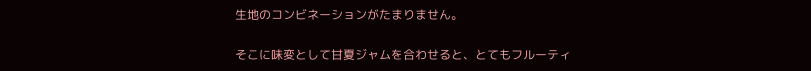生地のコンビネーションがたまりません。

そこに味変として甘夏ジャムを合わせると、とてもフルーティ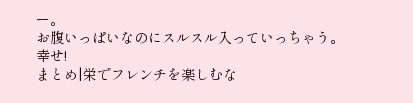ー。
お腹いっぱいなのにスルスル入っていっちゃう。
幸せ!
まとめ|栄でフレンチを楽しむな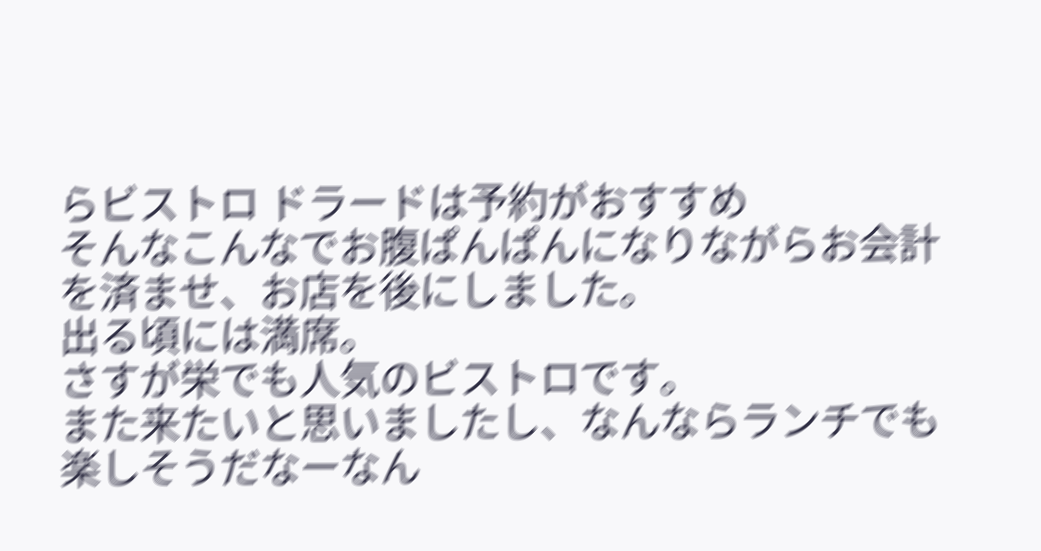らビストロ ドラードは予約がおすすめ
そんなこんなでお腹ぱんぱんになりながらお会計を済ませ、お店を後にしました。
出る頃には満席。
さすが栄でも人気のビストロです。
また来たいと思いましたし、なんならランチでも楽しそうだなーなん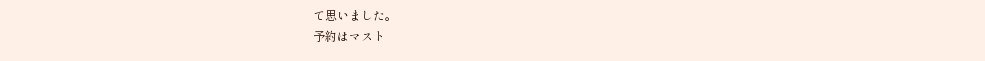て思いました。
予約はマスト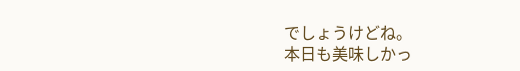でしょうけどね。
本日も美味しかっ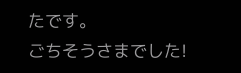たです。
ごちそうさまでした!